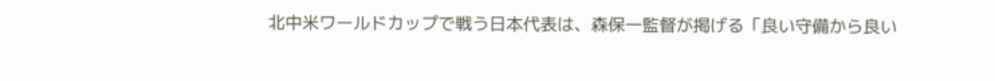北中米ワールドカップで戦う日本代表は、森保一監督が掲げる「良い守備から良い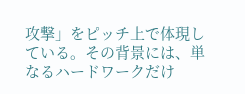攻撃」をピッチ上で体現している。その背景には、単なるハードワークだけ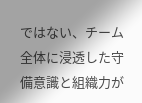ではない、チーム全体に浸透した守備意識と組織力が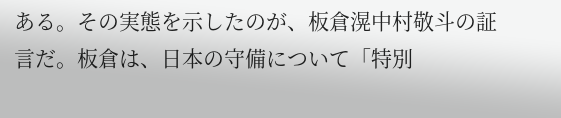ある。その実態を示したのが、板倉滉中村敬斗の証言だ。板倉は、日本の守備について「特別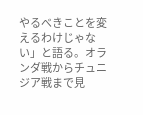やるべきことを変えるわけじゃない」と語る。オランダ戦からチュニジア戦まで見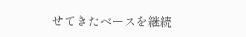せてきたベースを継続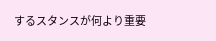するスタンスが何より重要